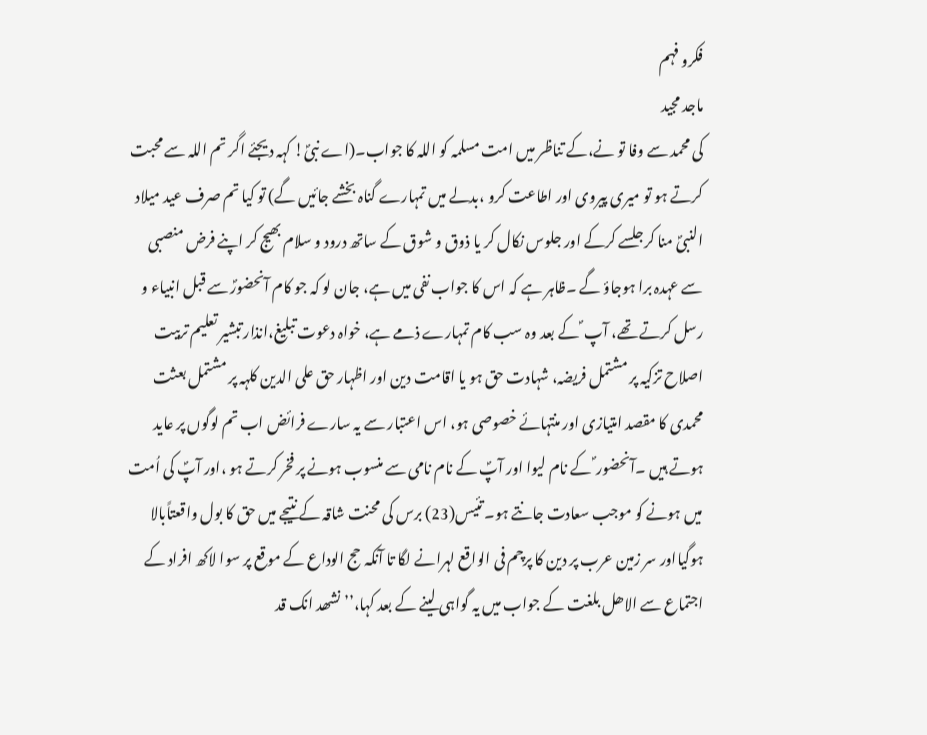فکرو فہم
ماجد مجید
کی محمد سے وفا تو نے،کے تناظر میں امت مسلمہ کو اللہ کا جواب۔(اے نبیؐ! کہہ دیجئے اگر تم اللہ سے محبت کرتے ہو تو میری پیروی اور اطاعت کرو ،بدلے میں تمہارے گناہ بخشے جائیں گے) تو کیا تم صرف عید میلاد النبیؐ منا کرجلسے کرکے اور جلوس نکال کر یا ذوق و شوق کے ساتھ درود و سلام بھیج کر اپنے فرض منصبی سے عہدہ برا ہوجاؤ گے ۔ظاہر ہے کہ اس کا جواب نفی میں ہے، جان لو کہ جو کام آنحضورؐ سے قبل انبیاء و رسل کرتے تھے، آپ ؐ کے بعد وہ سب کام تمہارے ذمے ہے، خواہ دعوت تبلیغ،انذار تبشیر تعلیم تربیت اصلاح تزکیہ پر مشتمل فریضہ، شہادت حق ہو یا اقامت دین اور اظہار حق علی الدین کلہہ پر مشتمل بعثت محمدی کا مقصد امتیازی اور منتہائے خصوصی ہو، اس اعتبار سے یہ سارے فرائض اب تم لوگوں پر عاید ہوتے ہیں ۔آنحضور ؐ کے نام لیوا اور آپؐ کے نام نامی سے منسوب ہونے پر فخر کرتے ہو ،اور آپؐ کی اُمت میں ہونے کو موجب سعادت جانتے ہو۔ تئیس(23) برس کی محنت شاقہ کے نتیجے میں حق کا بول واقعتاًبالا ہوگیااور سر زمین عرب پر دین کا پرچم فی الواقع لہرانے لگا تا آنکہ حج الوداع کے موقع پر سوا لاکھ افراد کے اجتماع سے الاھل بلغت کے جواب میں یہ گواہی لینے کے بعد کہا،’’ نشھد انک قد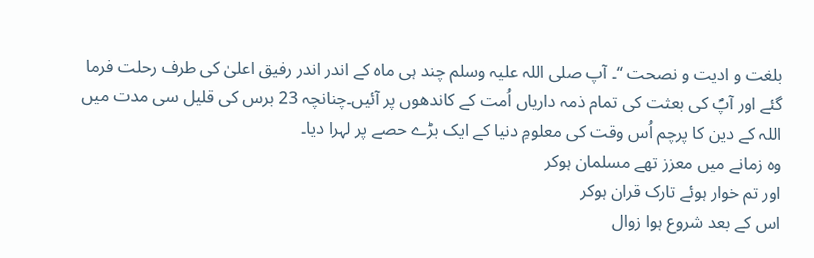بلغت و ادیت و نصحت ‘‘۔ آپ صلی اللہ علیہ وسلم چند ہی ماہ کے اندر اندر رفیق اعلیٰ کی طرف رحلت فرما گئے اور آپؐ کی بعثت کی تمام ذمہ داریاں اُمت کے کاندھوں پر آئیں۔چنانچہ 23 برس کی قلیل سی مدت میں اللہ کے دین کا پرچم اُس وقت کی معلومِ دنیا کے ایک بڑے حصے پر لہرا دیا۔
وہ زمانے میں معزز تھے مسلمان ہوکر
اور تم خوار ہوئے تارک قران ہوکر
اس کے بعد شروع ہوا زوال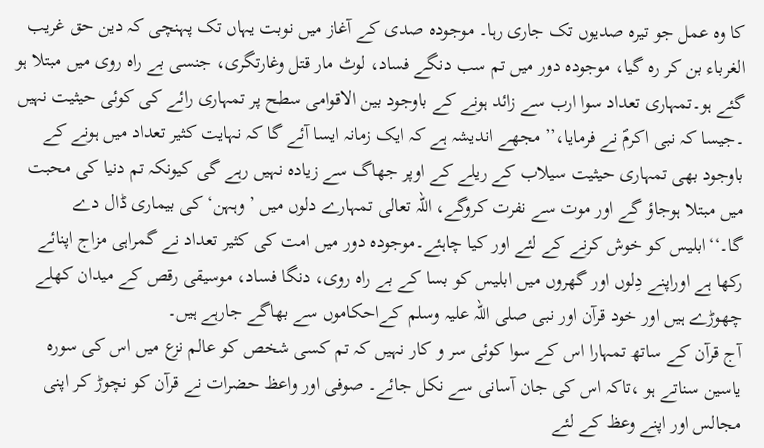کا وہ عمل جو تیرہ صدیوں تک جاری رہا۔ موجودہ صدی کے آغاز میں نوبت یہاں تک پہنچی کہ دین حق غریب الغرباء بن کر رہ گیا، موجودہ دور میں تم سب دنگے فساد، لوٹ مار قتل وغارتگری، جنسی بے راہ روی میں مبتلا ہو گئے ہو۔تمہاری تعداد سوا ارب سے زائد ہونے کے باوجود بین الاقوامی سطح پر تمہاری رائے کی کوئی حیثیت نہیں ۔جیسا کہ نبی اکرمؐ نے فرمایا،’’ مجھے اندیشہ ہے کہ ایک زمانہ ایسا آئے گا کہ نہایت کثیر تعداد میں ہونے کے باوجود بھی تمہاری حیثیت سیلاب کے ریلے کے اوپر جھاگ سے زیادہ نہیں رہے گی کیونکہ تم دنیا کی محبت میں مبتلا ہوجاؤ گے اور موت سے نفرت کروگے، اللہ تعالی تمہارے دلوں میں ’ وہہن‘ کی بیماری ڈال دے گا۔‘‘ابلیس کو خوش کرنے کے لئے اور کیا چاہئے۔موجودہ دور میں امت کی کثیر تعداد نے گمراہی مزاج اپنائے رکھا ہے اوراپنے دِلوں اور گھروں میں ابلیس کو بسا کے بے راہ روی، دنگا فساد، موسیقی رقص کے میدان کھلے چھوڑے ہیں اور خود قرآن اور نبی صلی اللہ علیہ وسلم کےاحکاموں سے بھاگے جارہے ہیں۔
آج قرآن کے ساتھ تمہارا اس کے سوا کوئی سر و کار نہیں کہ تم کسی شخص کو عالم نزع میں اس کی سورہ یاسین سناتے ہو ،تاکہ اس کی جان آسانی سے نکل جائے۔ صوفی اور واعظ حضرات نے قرآن کو نچوڑ کر اپنی مجالس اور اپنے وعظ کے لئے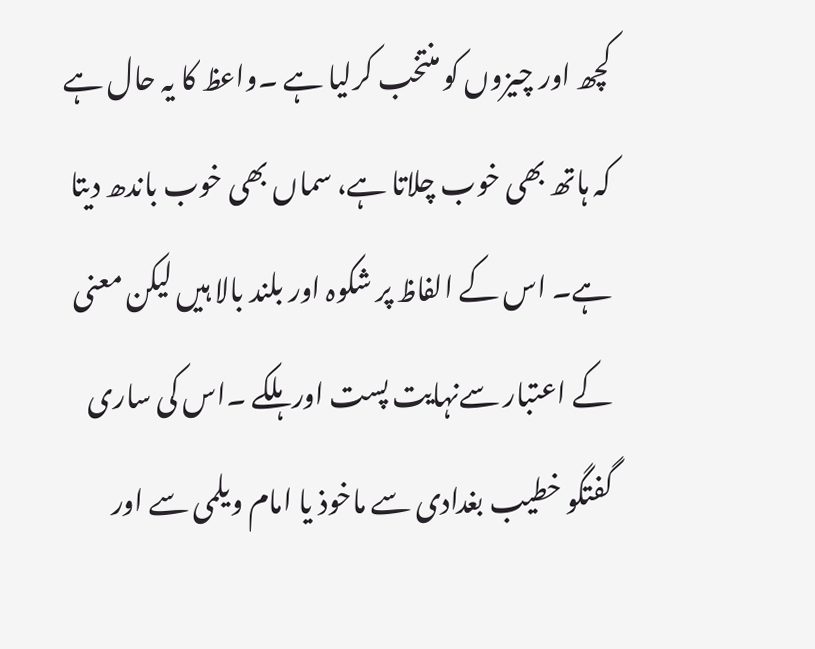کچھ اور چیزوں کو منتخب کرلیا ہے ۔واعظ کا یہ حال ہے کہ ہاتھ بھی خوب چلاتا ہے، سماں بھی خوب باندھ دیتا ہے۔ اس کے الفاظ پر شکوہ اور بلند بالا ہیں لیکن معنی کے اعتبار سےنہایت پست اور ہلکے ۔اس کی ساری گفتگو خطیب بغدادی سے ماخوذ یا امام ویلمی سے اور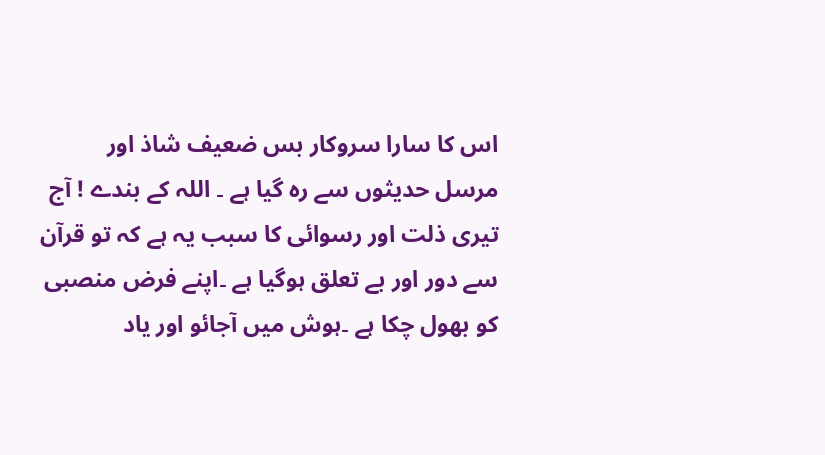اس کا سارا سروکار بس ضعیف شاذ اور مرسل حدیثوں سے رہ گیا ہے ۔ اللہ کے بندے ! آج تیری ذلت اور رسوائی کا سبب یہ ہے کہ تو قرآن سے دور اور بے تعلق ہوگیا ہے ۔اپنے فرض منصبی کو بھول چکا ہے ۔ہوش میں آجائو اور یاد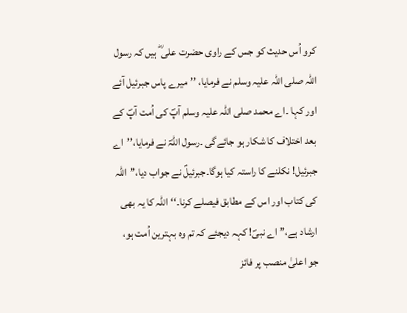کرو اُس حدیث کو جس کے راوی حضرت علی ؓ ہیں کہ رسول اللہ صلی اللہ علیہ وسلم نے فرمایا، ’’میرے پاس جبرئیل آئے اور کہا ۔اے محمد صلی اللہ علیہ وسلم آپؐ کی اُمت آپؐ کے بعد اختلاف کا شکار ہو جائےگی ۔رسول اللہؐ نے فرمایا،’’اے جبرئیل! نکلنے کا راستہ کیا ہوگا۔جبرئیلؑ نے جواب دیا،’’اللہ کی کتاب اور اس کے مطابق فیصلے کرنا۔‘‘اللہ کا یہ بھی ارشاد ہے،’’ اے نبیؐ! کہہ دیجئے کہ تم وہ بہترین اُمت ہو، جو اعلیٰ منصب پر فائز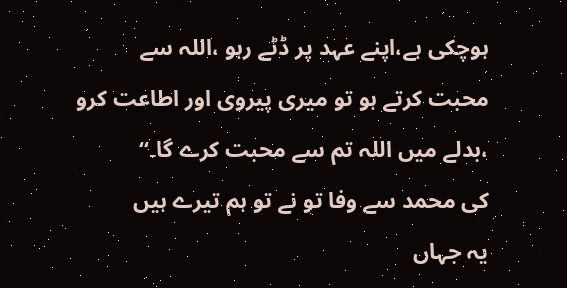ہوچکی ہے،اپنے عہد پر ڈٹے رہو ،اللہ سے محبت کرتے ہو تو میری پیروی اور اطاعت کرو ،بدلے میں اللہ تم سے محبت کرے گا۔‘‘
کی محمد سے وفا تو نے تو ہم تیرے ہیں
یہ جہاں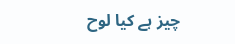چیز ہے کیا لوح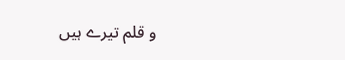و قلم تیرے ہیں